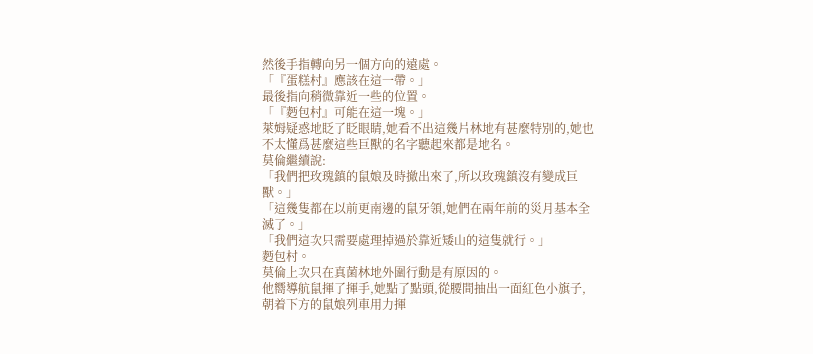然後手指轉向另一個方向的遠處。
「『蛋糕村』應該在這一帶。」
最後指向稍微靠近一些的位置。
「『麪包村』可能在這一塊。」
萊姆疑惑地眨了眨眼睛,她看不出這幾片林地有甚麼特別的,她也不太懂爲甚麼這些巨獸的名字聽起來都是地名。
莫倫繼續說:
「我們把玫瑰鎮的鼠娘及時撤出來了,所以玫瑰鎮沒有變成巨獸。」
「這幾隻都在以前更南邊的鼠牙領,她們在兩年前的災月基本全滅了。」
「我們這次只需要處理掉過於靠近矮山的這隻就行。」
麪包村。
莫倫上次只在真菌林地外圍行動是有原因的。
他嚮導航鼠揮了揮手,她點了點頭,從腰間抽出一面紅色小旗子,朝着下方的鼠娘列車用力揮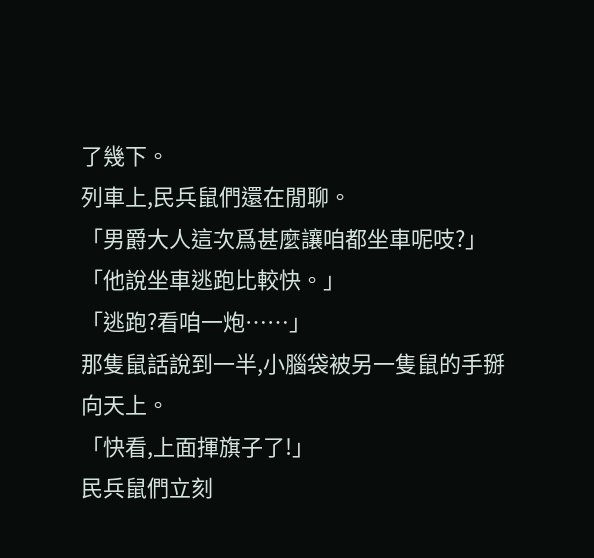了幾下。
列車上,民兵鼠們還在閒聊。
「男爵大人這次爲甚麼讓咱都坐車呢吱?」
「他說坐車逃跑比較快。」
「逃跑?看咱一炮……」
那隻鼠話說到一半,小腦袋被另一隻鼠的手掰向天上。
「快看,上面揮旗子了!」
民兵鼠們立刻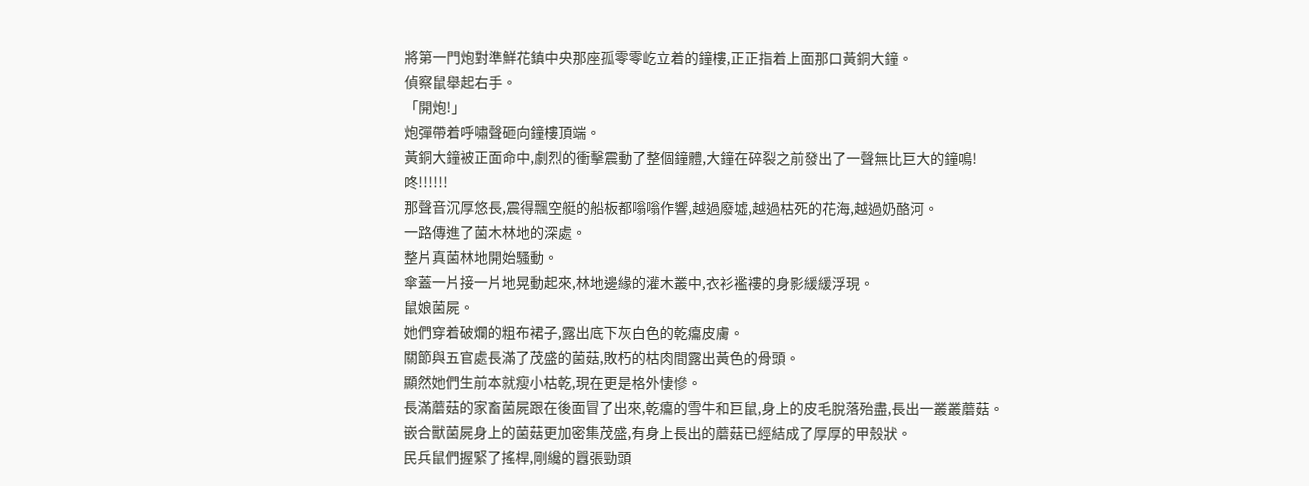將第一門炮對準鮮花鎮中央那座孤零零屹立着的鐘樓,正正指着上面那口黃銅大鐘。
偵察鼠舉起右手。
「開炮!」
炮彈帶着呼嘯聲砸向鐘樓頂端。
黃銅大鐘被正面命中,劇烈的衝擊震動了整個鐘體,大鐘在碎裂之前發出了一聲無比巨大的鐘鳴!
咚!!!!!!
那聲音沉厚悠長,震得飄空艇的船板都嗡嗡作響,越過廢墟,越過枯死的花海,越過奶酪河。
一路傳進了菌木林地的深處。
整片真菌林地開始騷動。
傘蓋一片接一片地晃動起來,林地邊緣的灌木叢中,衣衫襤褸的身影緩緩浮現。
鼠娘菌屍。
她們穿着破爛的粗布裙子,露出底下灰白色的乾癟皮膚。
關節與五官處長滿了茂盛的菌菇,敗朽的枯肉間露出黃色的骨頭。
顯然她們生前本就瘦小枯乾,現在更是格外悽慘。
長滿蘑菇的家畜菌屍跟在後面冒了出來,乾癟的雪牛和巨鼠,身上的皮毛脫落殆盡,長出一叢叢蘑菇。
嵌合獸菌屍身上的菌菇更加密集茂盛,有身上長出的蘑菇已經結成了厚厚的甲殼狀。
民兵鼠們握緊了搖桿,剛纔的囂張勁頭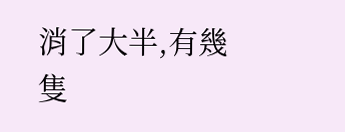消了大半,有幾隻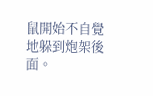鼠開始不自覺地躲到炮架後面。